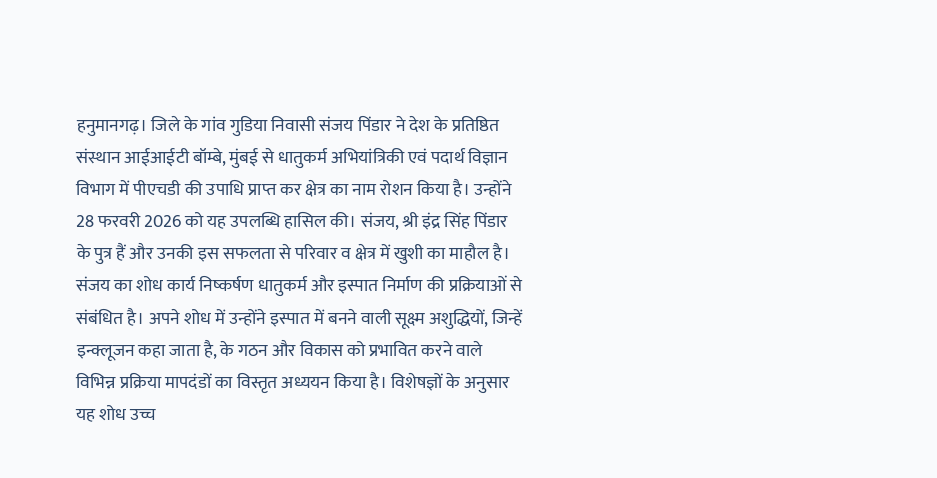हनुमानगढ़। जिले के गांव गुडिया निवासी संजय पिंडार ने देश के प्रतिष्ठित संस्थान आईआईटी बॉम्बे, मुंबई से धातुकर्म अभियांत्रिकी एवं पदार्थ विज्ञान विभाग में पीएचडी की उपाधि प्राप्त कर क्षेत्र का नाम रोशन किया है। उन्होंने 28 फरवरी 2026 को यह उपलब्धि हासिल की। संजय, श्री इंद्र सिंह पिंडार के पुत्र हैं और उनकी इस सफलता से परिवार व क्षेत्र में खुशी का माहौल है।
संजय का शोध कार्य निष्कर्षण धातुकर्म और इस्पात निर्माण की प्रक्रियाओं से संबंधित है। अपने शोध में उन्होंने इस्पात में बनने वाली सूक्ष्म अशुद्धियों, जिन्हें इन्क्लूजन कहा जाता है, के गठन और विकास को प्रभावित करने वाले विभिन्न प्रक्रिया मापदंडों का विस्तृत अध्ययन किया है। विशेषज्ञों के अनुसार यह शोध उच्च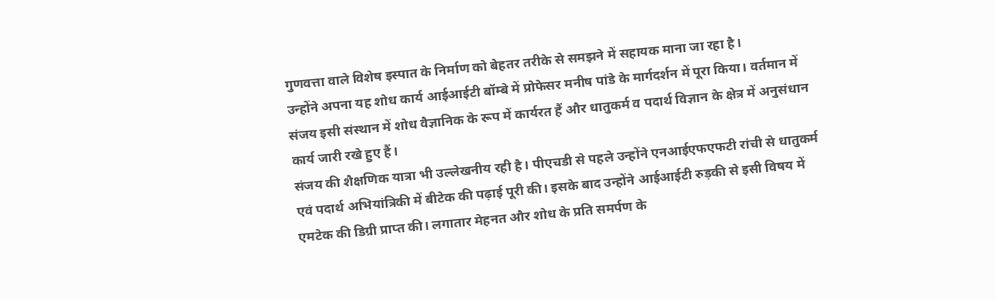गुणवत्ता वाले विशेष इस्पात के निर्माण को बेहतर तरीके से समझने में सहायक माना जा रहा है।
उन्होंने अपना यह शोध कार्य आईआईटी बॉम्बे में प्रोफेसर मनीष पांडे के मार्गदर्शन में पूरा किया। वर्तमान में संजय इसी संस्थान में शोध वैज्ञानिक के रूप में कार्यरत हैं और धातुकर्म व पदार्थ विज्ञान के क्षेत्र में अनुसंधान कार्य जारी रखे हुए हैं।
संजय की शैक्षणिक यात्रा भी उल्लेखनीय रही है। पीएचडी से पहले उन्होंने एनआईएफएफटी रांची से धातुकर्म एवं पदार्थ अभियांत्रिकी में बीटेक की पढ़ाई पूरी की। इसके बाद उन्होंने आईआईटी रुड़की से इसी विषय में एमटेक की डिग्री प्राप्त की। लगातार मेहनत और शोध के प्रति समर्पण के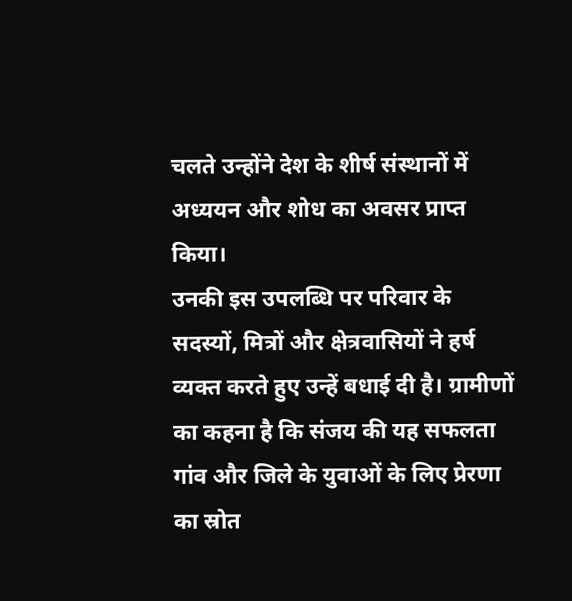चलते उन्होंने देश के शीर्ष संस्थानों में अध्ययन और शोध का अवसर प्राप्त किया।
उनकी इस उपलब्धि पर परिवार के सदस्यों, मित्रों और क्षेत्रवासियों ने हर्ष व्यक्त करते हुए उन्हें बधाई दी है। ग्रामीणों का कहना है कि संजय की यह सफलता गांव और जिले के युवाओं के लिए प्रेरणा का स्रोत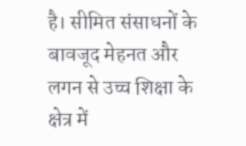है। सीमित संसाधनों के बावजूद मेहनत और लगन से उच्च शिक्षा के क्षेत्र में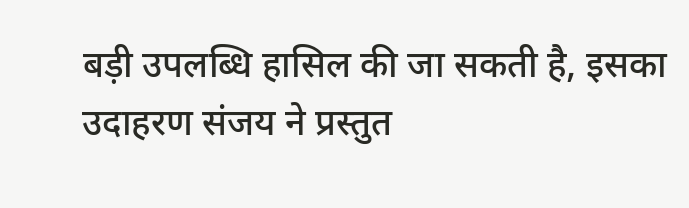बड़ी उपलब्धि हासिल की जा सकती है, इसका उदाहरण संजय ने प्रस्तुत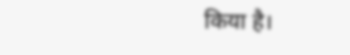किया है।